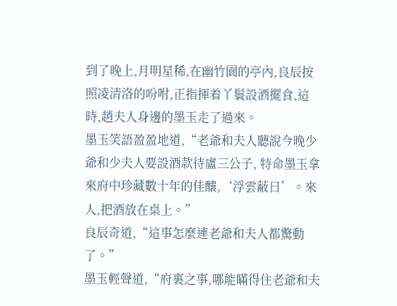到了晚上,月明星稀,在幽竹園的亭內,良辰按照凌清洛的吩咐,正指揮着丫鬟設酒擺食,這時,趙夫人身邊的墨玉走了過來。
墨玉笑語盈盈地道,“老爺和夫人聽說今晚少爺和少夫人要設酒款待盧三公子, 特命墨玉拿來府中珍藏數十年的佳釀,‘浮雲蔽日’。來人,把酒放在桌上。”
良辰奇道,“這事怎麼連老爺和夫人都驚動了。”
墨玉輕聲道,“府裏之事,哪能瞞得住老爺和夫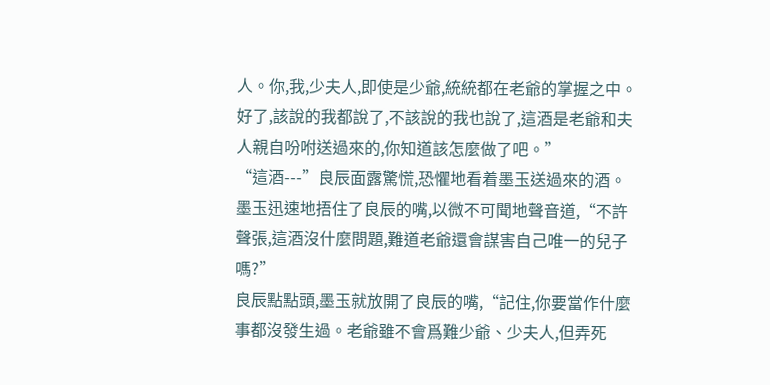人。你,我,少夫人,即使是少爺,統統都在老爺的掌握之中。好了,該說的我都說了,不該說的我也說了,這酒是老爺和夫人親自吩咐送過來的,你知道該怎麼做了吧。”
“這酒---”良辰面露驚慌,恐懼地看着墨玉送過來的酒。
墨玉迅速地捂住了良辰的嘴,以微不可聞地聲音道,“不許聲張,這酒沒什麼問題,難道老爺還會謀害自己唯一的兒子嗎?”
良辰點點頭,墨玉就放開了良辰的嘴,“記住,你要當作什麼事都沒發生過。老爺雖不會爲難少爺、少夫人,但弄死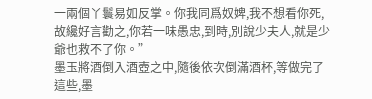一兩個丫鬟易如反掌。你我同爲奴婢,我不想看你死,故纔好言勸之,你若一味愚忠,到時,別說少夫人,就是少爺也救不了你。”
墨玉將酒倒入酒壺之中,隨後依次倒滿酒杯,等做完了這些,墨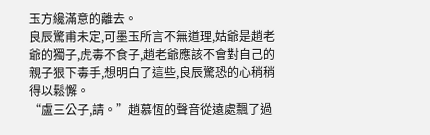玉方纔滿意的離去。
良辰驚甫未定,可墨玉所言不無道理,姑爺是趙老爺的獨子,虎毒不食子,趙老爺應該不會對自己的親子狠下毒手,想明白了這些,良辰驚恐的心稍稍得以鬆懈。
“盧三公子,請。”趙慕恆的聲音從遠處飄了過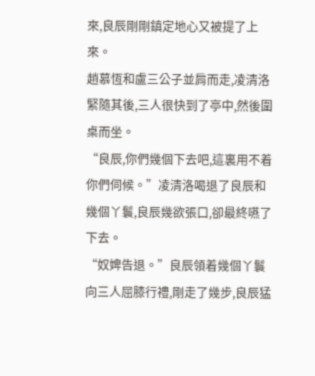來,良辰剛剛鎮定地心又被提了上來。
趙慕恆和盧三公子並肩而走,凌清洛緊隨其後,三人很快到了亭中,然後圍桌而坐。
“良辰,你們幾個下去吧,這裏用不着你們伺候。”凌清洛喝退了良辰和幾個丫鬟,良辰幾欲張口,卻最終嚥了下去。
“奴婢告退。”良辰領着幾個丫鬟向三人屈膝行禮,剛走了幾步,良辰猛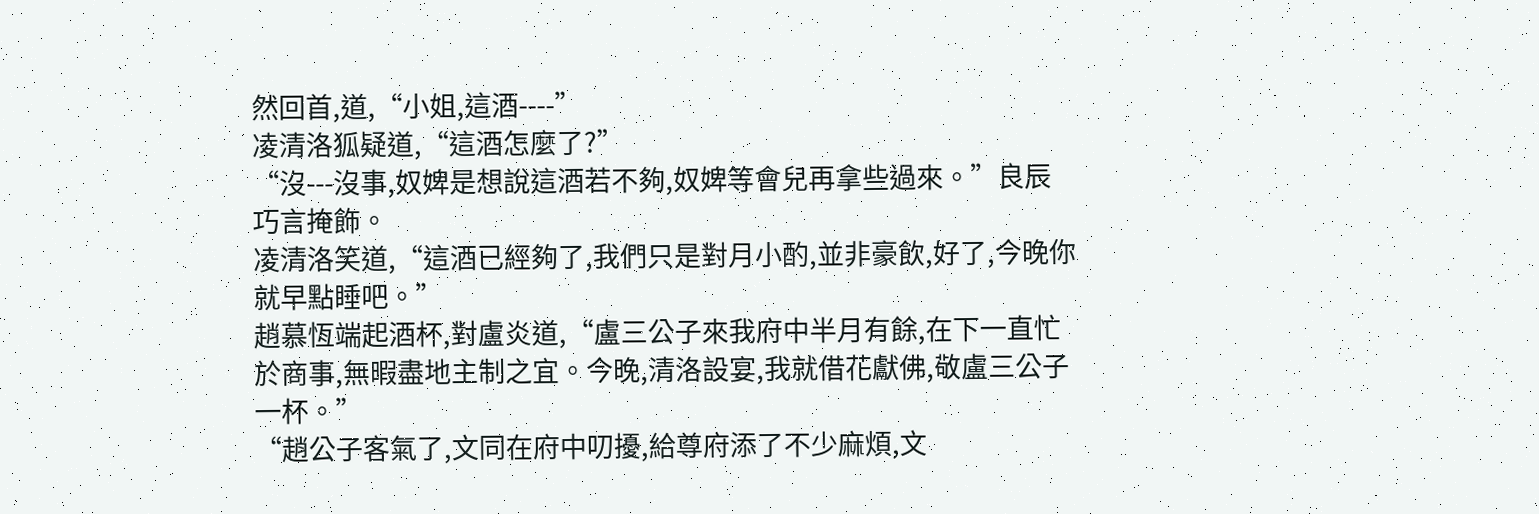然回首,道,“小姐,這酒----”
凌清洛狐疑道,“這酒怎麼了?”
“沒---沒事,奴婢是想說這酒若不夠,奴婢等會兒再拿些過來。”良辰巧言掩飾。
凌清洛笑道,“這酒已經夠了,我們只是對月小酌,並非豪飲,好了,今晚你就早點睡吧。”
趙慕恆端起酒杯,對盧炎道,“盧三公子來我府中半月有餘,在下一直忙於商事,無暇盡地主制之宜。今晚,清洛設宴,我就借花獻佛,敬盧三公子一杯。”
“趙公子客氣了,文同在府中叨擾,給尊府添了不少麻煩,文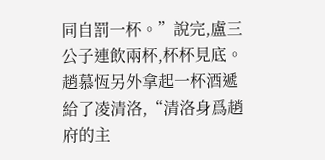同自罰一杯。”說完,盧三公子連飲兩杯,杯杯見底。
趙慕恆另外拿起一杯酒遞給了凌清洛,“清洛身爲趙府的主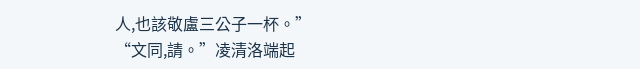人,也該敬盧三公子一杯。”
“文同,請。”凌清洛端起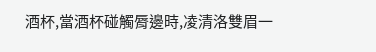酒杯,當酒杯碰觸脣邊時,凌清洛雙眉一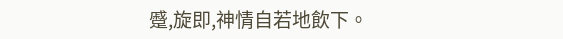蹙,旋即,神情自若地飲下。